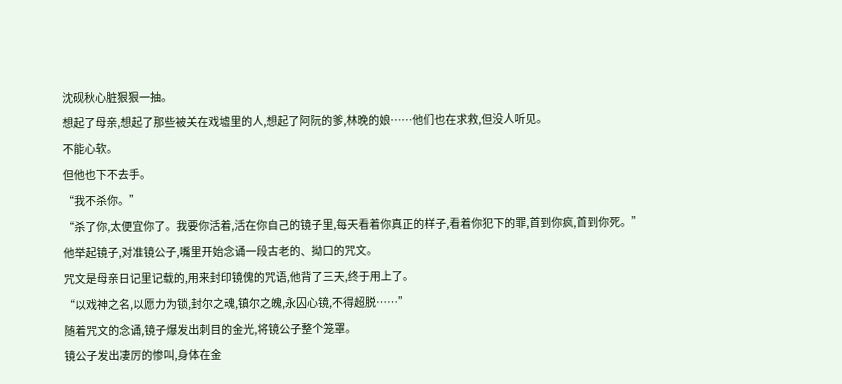沈砚秋心脏狠狠一抽。
想起了母亲,想起了那些被关在戏墟里的人,想起了阿阮的爹,林晚的娘……他们也在求救,但没人听见。
不能心软。
但他也下不去手。
“我不杀你。”
“杀了你,太便宜你了。我要你活着,活在你自己的镜子里,每天看着你真正的样子,看着你犯下的罪,首到你疯,首到你死。”
他举起镜子,对准镜公子,嘴里开始念诵一段古老的、拗口的咒文。
咒文是母亲日记里记载的,用来封印镜傀的咒语,他背了三天,终于用上了。
“以戏神之名,以愿力为锁,封尔之魂,镇尔之魄,永囚心镜,不得超脱……”
随着咒文的念诵,镜子爆发出刺目的金光,将镜公子整个笼罩。
镜公子发出凄厉的惨叫,身体在金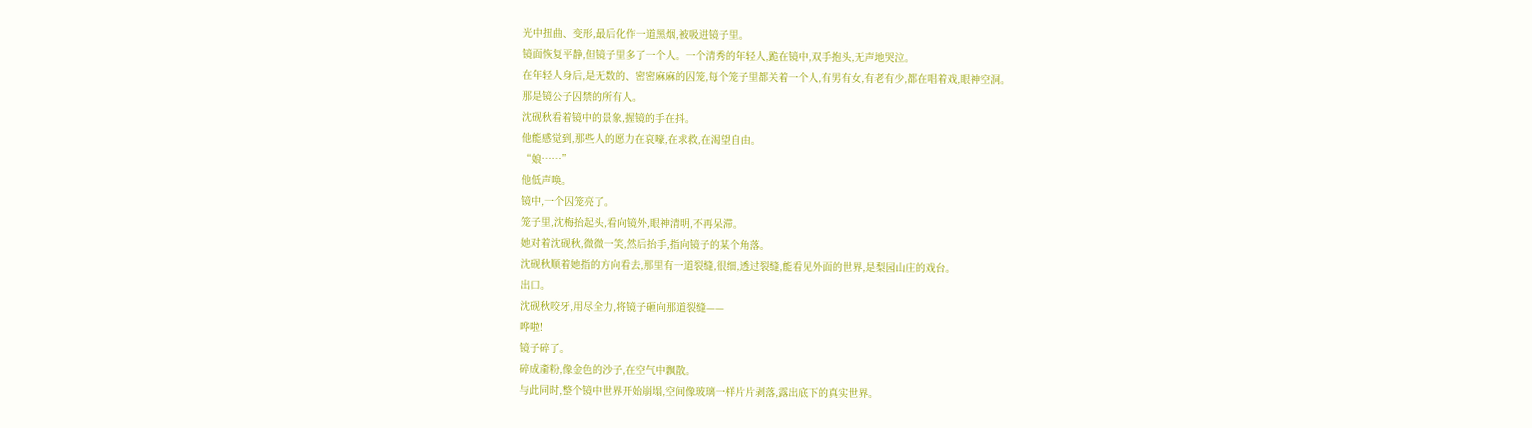光中扭曲、变形,最后化作一道黑烟,被吸进镜子里。
镜面恢复平静,但镜子里多了一个人。一个清秀的年轻人,跪在镜中,双手抱头,无声地哭泣。
在年轻人身后,是无数的、密密麻麻的囚笼,每个笼子里都关着一个人,有男有女,有老有少,都在唱着戏,眼神空洞。
那是镜公子囚禁的所有人。
沈砚秋看着镜中的景象,握镜的手在抖。
他能感觉到,那些人的愿力在哀嚎,在求救,在渴望自由。
“娘……”
他低声唤。
镜中,一个囚笼亮了。
笼子里,沈梅抬起头,看向镜外,眼神清明,不再呆滞。
她对着沈砚秋,微微一笑,然后抬手,指向镜子的某个角落。
沈砚秋顺着她指的方向看去,那里有一道裂缝,很细,透过裂缝,能看见外面的世界,是梨园山庄的戏台。
出口。
沈砚秋咬牙,用尽全力,将镜子砸向那道裂缝——
哗啦!
镜子碎了。
碎成齑粉,像金色的沙子,在空气中飘散。
与此同时,整个镜中世界开始崩塌,空间像玻璃一样片片剥落,露出底下的真实世界。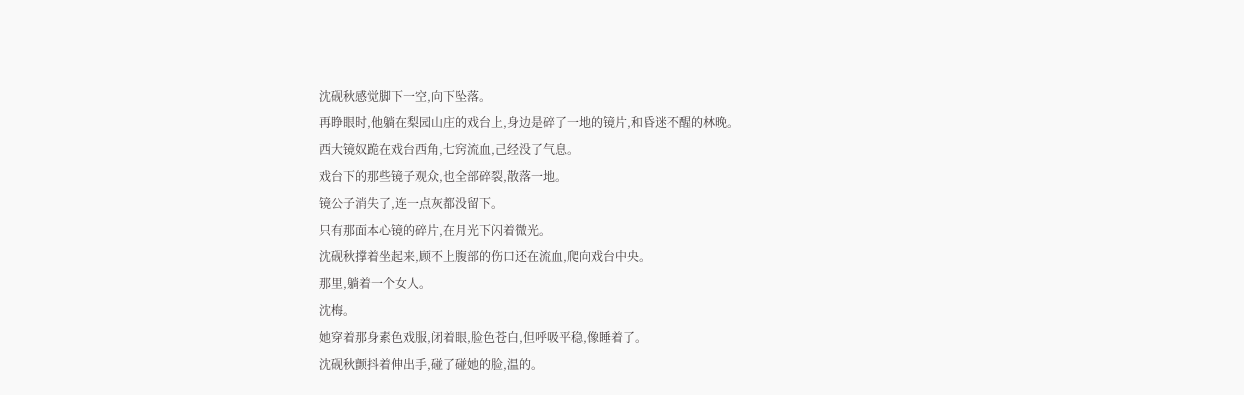沈砚秋感觉脚下一空,向下坠落。
再睁眼时,他躺在梨园山庄的戏台上,身边是碎了一地的镜片,和昏迷不醒的林晚。
西大镜奴跪在戏台西角,七窍流血,己经没了气息。
戏台下的那些镜子观众,也全部碎裂,散落一地。
镜公子消失了,连一点灰都没留下。
只有那面本心镜的碎片,在月光下闪着微光。
沈砚秋撑着坐起来,顾不上腹部的伤口还在流血,爬向戏台中央。
那里,躺着一个女人。
沈梅。
她穿着那身素色戏服,闭着眼,脸色苍白,但呼吸平稳,像睡着了。
沈砚秋颤抖着伸出手,碰了碰她的脸,温的。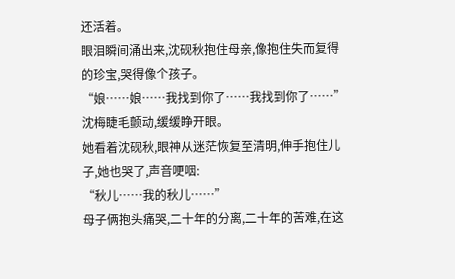还活着。
眼泪瞬间涌出来,沈砚秋抱住母亲,像抱住失而复得的珍宝,哭得像个孩子。
“娘……娘……我找到你了……我找到你了……”
沈梅睫毛颤动,缓缓睁开眼。
她看着沈砚秋,眼神从迷茫恢复至清明,伸手抱住儿子,她也哭了,声音哽咽:
“秋儿……我的秋儿……”
母子俩抱头痛哭,二十年的分离,二十年的苦难,在这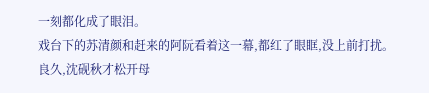一刻都化成了眼泪。
戏台下的苏清颜和赶来的阿阮看着这一幕,都红了眼眶,没上前打扰。
良久,沈砚秋才松开母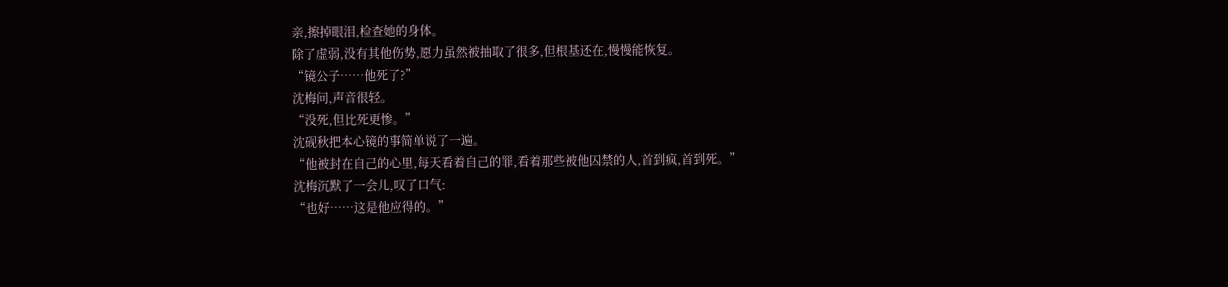亲,擦掉眼泪,检查她的身体。
除了虚弱,没有其他伤势,愿力虽然被抽取了很多,但根基还在,慢慢能恢复。
“镜公子……他死了?”
沈梅问,声音很轻。
“没死,但比死更惨。”
沈砚秋把本心镜的事简单说了一遍。
“他被封在自己的心里,每天看着自己的罪,看着那些被他囚禁的人,首到疯,首到死。”
沈梅沉默了一会儿,叹了口气:
“也好……这是他应得的。”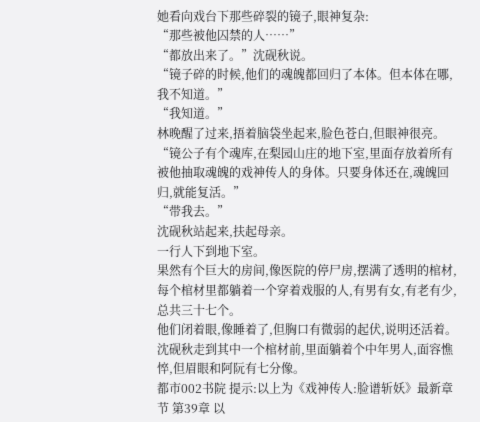她看向戏台下那些碎裂的镜子,眼神复杂:
“那些被他囚禁的人……”
“都放出来了。”沈砚秋说。
“镜子碎的时候,他们的魂魄都回归了本体。但本体在哪,我不知道。”
“我知道。”
林晚醒了过来,捂着脑袋坐起来,脸色苍白,但眼神很亮。
“镜公子有个魂库,在梨园山庄的地下室,里面存放着所有被他抽取魂魄的戏神传人的身体。只要身体还在,魂魄回归,就能复活。”
“带我去。”
沈砚秋站起来,扶起母亲。
一行人下到地下室。
果然有个巨大的房间,像医院的停尸房,摆满了透明的棺材,每个棺材里都躺着一个穿着戏服的人,有男有女,有老有少,总共三十七个。
他们闭着眼,像睡着了,但胸口有微弱的起伏,说明还活着。
沈砚秋走到其中一个棺材前,里面躺着个中年男人,面容憔悴,但眉眼和阿阮有七分像。
都市002书院 提示:以上为《戏神传人:脸谱斩妖》最新章节 第39章 以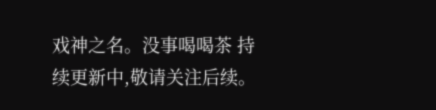戏神之名。没事喝喝茶 持续更新中,敬请关注后续。